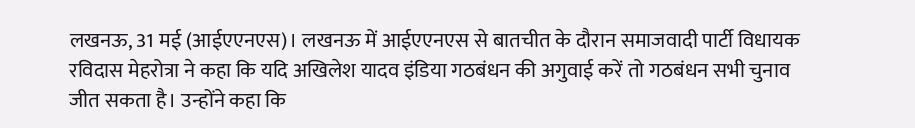लखनऊ, 31 मई (आईएएनएस)। लखनऊ में आईएएनएस से बातचीत के दौरान समाजवादी पार्टी विधायक रविदास मेहरोत्रा ने कहा कि यदि अखिलेश यादव इंडिया गठबंधन की अगुवाई करें तो गठबंधन सभी चुनाव जीत सकता है। उन्होंने कहा कि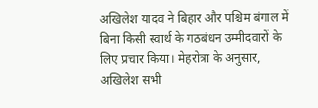अखिलेश यादव ने बिहार और पश्चिम बंगाल में बिना किसी स्वार्थ के गठबंधन उम्मीदवारों के लिए प्रचार किया। मेहरोत्रा के अनुसार, अखिलेश सभी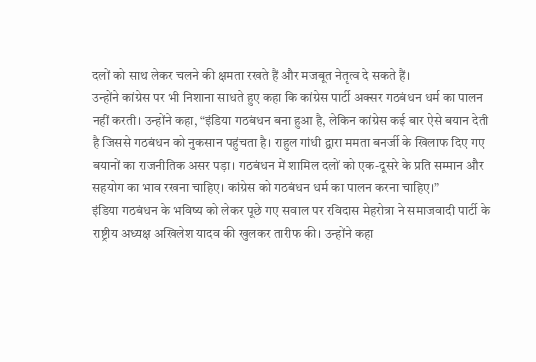दलों को साथ लेकर चलने की क्षमता रखते हैं और मजबूत नेतृत्व दे सकते हैं।
उन्होंने कांग्रेस पर भी निशाना साधते हुए कहा कि कांग्रेस पार्टी अक्सर गठबंधन धर्म का पालन नहीं करती। उन्होंने कहा, “इंडिया गठबंधन बना हुआ है, लेकिन कांग्रेस कई बार ऐसे बयान देती है जिससे गठबंधन को नुकसान पहुंचता है। राहुल गांधी द्वारा ममता बनर्जी के खिलाफ दिए गए बयानों का राजनीतिक असर पड़ा। गठबंधन में शामिल दलों को एक-दूसरे के प्रति सम्मान और सहयोग का भाव रखना चाहिए। कांग्रेस को गठबंधन धर्म का पालन करना चाहिए।”
इंडिया गठबंधन के भविष्य को लेकर पूछे गए सवाल पर रविदास मेहरोत्रा ने समाजवादी पार्टी के राष्ट्रीय अध्यक्ष अखिलेश यादव की खुलकर तारीफ की। उन्होंने कहा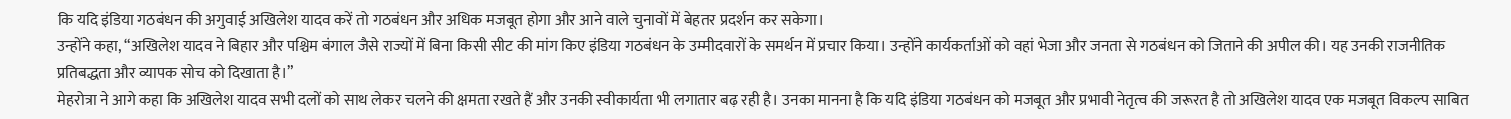कि यदि इंडिया गठबंधन की अगुवाई अखिलेश यादव करें तो गठबंधन और अधिक मजबूत होगा और आने वाले चुनावों में बेहतर प्रदर्शन कर सकेगा।
उन्होंने कहा, “अखिलेश यादव ने बिहार और पश्चिम बंगाल जैसे राज्यों में बिना किसी सीट की मांग किए इंडिया गठबंधन के उम्मीदवारों के समर्थन में प्रचार किया। उन्होंने कार्यकर्ताओं को वहां भेजा और जनता से गठबंधन को जिताने की अपील की। यह उनकी राजनीतिक प्रतिबद्धता और व्यापक सोच को दिखाता है।”
मेहरोत्रा ने आगे कहा कि अखिलेश यादव सभी दलों को साथ लेकर चलने की क्षमता रखते हैं और उनकी स्वीकार्यता भी लगातार बढ़ रही है। उनका मानना है कि यदि इंडिया गठबंधन को मजबूत और प्रभावी नेतृत्व की जरूरत है तो अखिलेश यादव एक मजबूत विकल्प साबित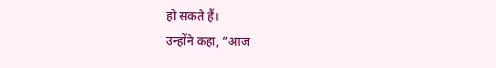हो सकते हैं।
उन्होंने कहा, “आज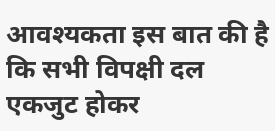आवश्यकता इस बात की है कि सभी विपक्षी दल एकजुट होकर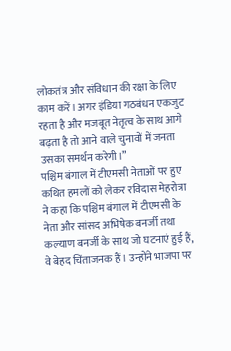लोकतंत्र और संविधान की रक्षा के लिए काम करें। अगर इंडिया गठबंधन एकजुट रहता है और मजबूत नेतृत्व के साथ आगे बढ़ता है तो आने वाले चुनावों में जनता उसका समर्थन करेगी।”
पश्चिम बंगाल में टीएमसी नेताओं पर हुए कथित हमलों को लेकर रविदास मेहरोत्रा ने कहा कि पश्चिम बंगाल में टीएमसी के नेता और सांसद अभिषेक बनर्जी तथा कल्याण बनर्जी के साथ जो घटनाएं हुई हैं, वे बेहद चिंताजनक हैं। उन्होंने भाजपा पर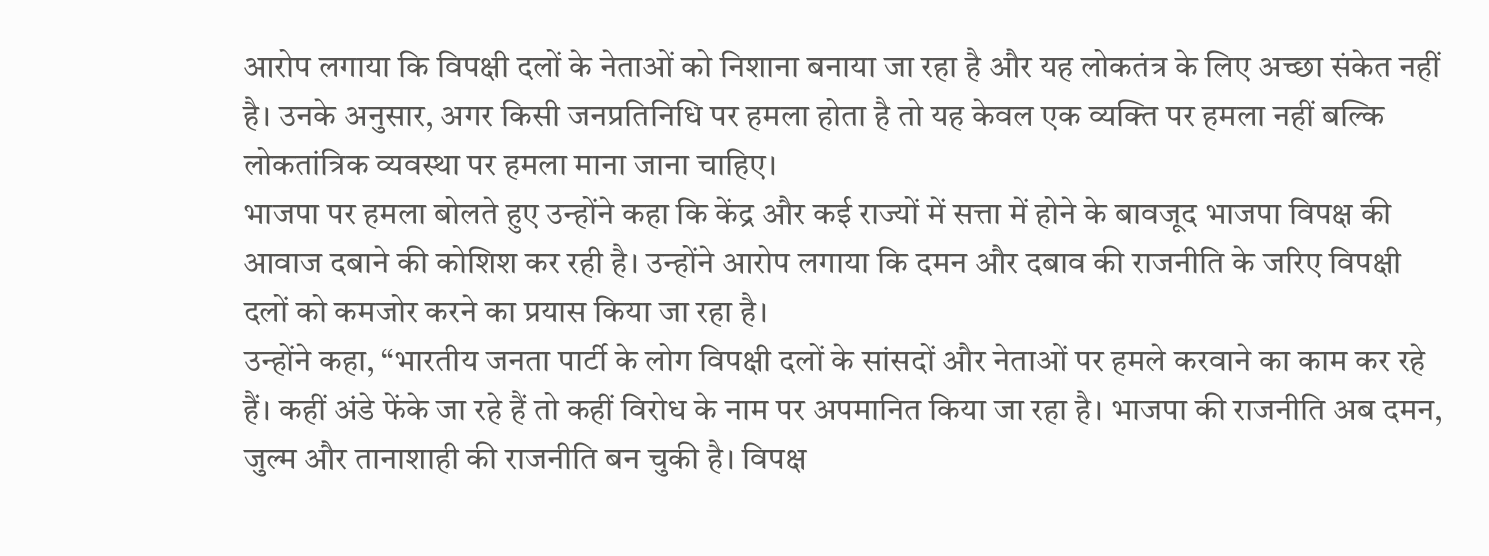आरोप लगाया कि विपक्षी दलों के नेताओं को निशाना बनाया जा रहा है और यह लोकतंत्र के लिए अच्छा संकेत नहीं है। उनके अनुसार, अगर किसी जनप्रतिनिधि पर हमला होता है तो यह केवल एक व्यक्ति पर हमला नहीं बल्कि लोकतांत्रिक व्यवस्था पर हमला माना जाना चाहिए।
भाजपा पर हमला बोलते हुए उन्होंने कहा कि केंद्र और कई राज्यों में सत्ता में होने के बावजूद भाजपा विपक्ष की आवाज दबाने की कोशिश कर रही है। उन्होंने आरोप लगाया कि दमन और दबाव की राजनीति के जरिए विपक्षी दलों को कमजोर करने का प्रयास किया जा रहा है।
उन्होंने कहा, “भारतीय जनता पार्टी के लोग विपक्षी दलों के सांसदों और नेताओं पर हमले करवाने का काम कर रहे हैं। कहीं अंडे फेंके जा रहे हैं तो कहीं विरोध के नाम पर अपमानित किया जा रहा है। भाजपा की राजनीति अब दमन, जुल्म और तानाशाही की राजनीति बन चुकी है। विपक्ष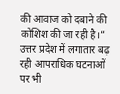की आवाज को दबाने की कोशिश की जा रही है।”
उत्तर प्रदेश में लगातार बढ़ रही आपराधिक घटनाओं पर भी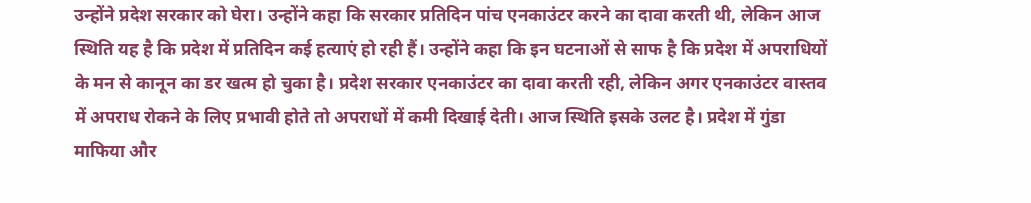उन्होंने प्रदेश सरकार को घेरा। उन्होंने कहा कि सरकार प्रतिदिन पांच एनकाउंटर करने का दावा करती थी, लेकिन आज स्थिति यह है कि प्रदेश में प्रतिदिन कई हत्याएं हो रही हैं। उन्होंने कहा कि इन घटनाओं से साफ है कि प्रदेश में अपराधियों के मन से कानून का डर खत्म हो चुका है। प्रदेश सरकार एनकाउंटर का दावा करती रही, लेकिन अगर एनकाउंटर वास्तव में अपराध रोकने के लिए प्रभावी होते तो अपराधों में कमी दिखाई देती। आज स्थिति इसके उलट है। प्रदेश में गुंडा माफिया और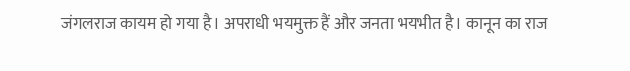जंगलराज कायम हो गया है। अपराधी भयमुक्त हैं और जनता भयभीत है। कानून का राज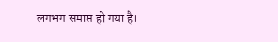लगभग समाप्त हो गया है।